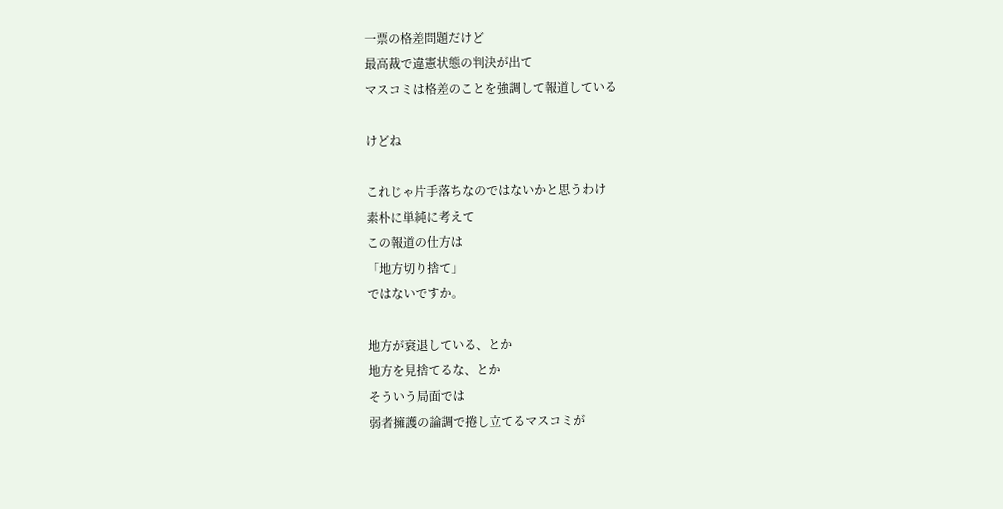一票の格差問題だけど
最高裁で違憲状態の判決が出て
マスコミは格差のことを強調して報道している

けどね

これじゃ片手落ちなのではないかと思うわけ
素朴に単純に考えて
この報道の仕方は
「地方切り捨て」
ではないですか。

地方が衰退している、とか
地方を見捨てるな、とか
そういう局面では
弱者擁護の論調で捲し立てるマスコミが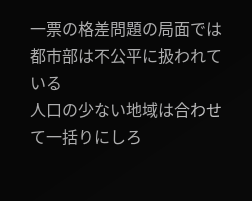一票の格差問題の局面では
都市部は不公平に扱われている
人口の少ない地域は合わせて一括りにしろ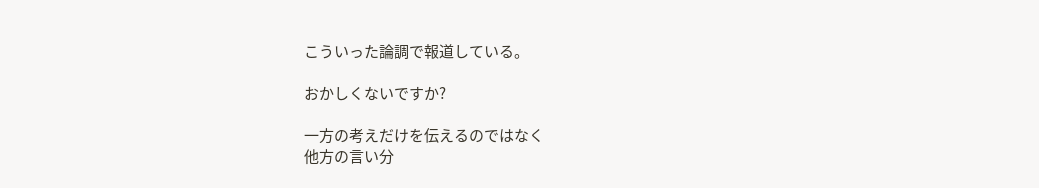こういった論調で報道している。

おかしくないですか?

一方の考えだけを伝えるのではなく
他方の言い分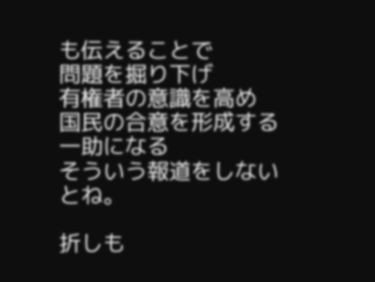も伝えることで
問題を掘り下げ
有権者の意識を高め
国民の合意を形成する一助になる
そういう報道をしないとね。

折しも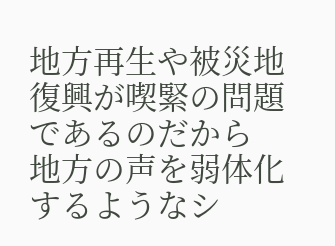地方再生や被災地復興が喫緊の問題であるのだから
地方の声を弱体化するようなシ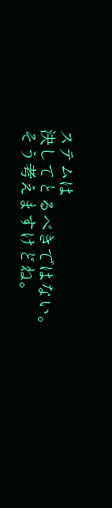ステムは
決してとるべきではない。
そう考えますけどね。